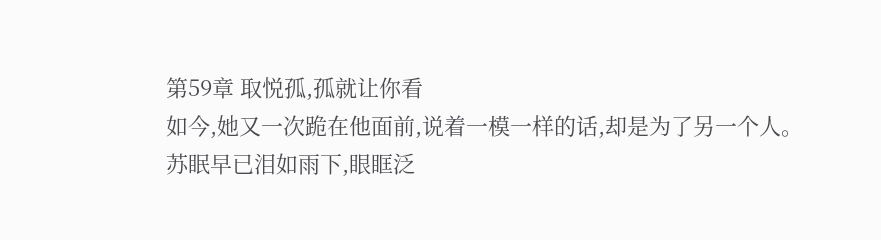第59章 取悦孤,孤就让你看
如今,她又一次跪在他面前,说着一模一样的话,却是为了另一个人。
苏眠早已泪如雨下,眼眶泛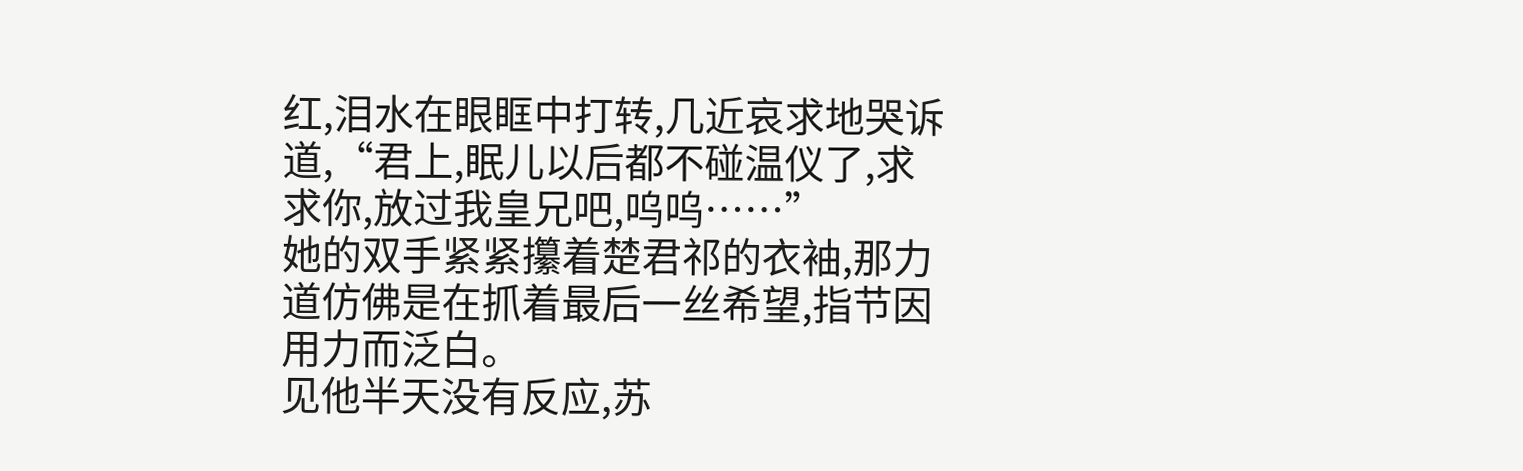红,泪水在眼眶中打转,几近哀求地哭诉道,“君上,眠儿以后都不碰温仪了,求求你,放过我皇兄吧,呜呜……”
她的双手紧紧攥着楚君祁的衣袖,那力道仿佛是在抓着最后一丝希望,指节因用力而泛白。
见他半天没有反应,苏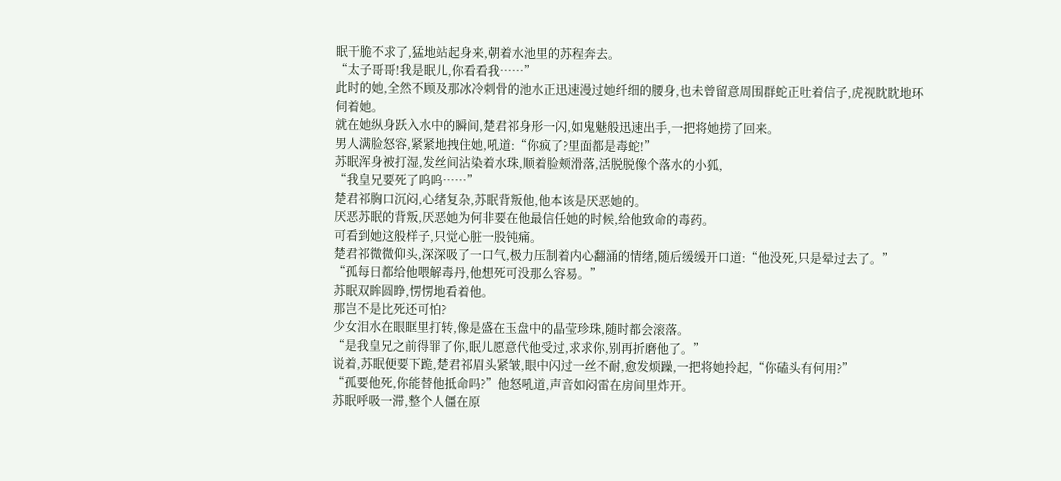眠干脆不求了,猛地站起身来,朝着水池里的苏程奔去。
“太子哥哥!我是眠儿,你看看我……”
此时的她,全然不顾及那冰冷刺骨的池水正迅速漫过她纤细的腰身,也未曾留意周围群蛇正吐着信子,虎视眈眈地环伺着她。
就在她纵身跃入水中的瞬间,楚君祁身形一闪,如鬼魅般迅速出手,一把将她捞了回来。
男人满脸怒容,紧紧地拽住她,吼道:“你疯了?里面都是毒蛇!”
苏眠浑身被打湿,发丝间沾染着水珠,顺着脸颊滑落,活脱脱像个落水的小狐,
“我皇兄要死了呜呜……”
楚君祁胸口沉闷,心绪复杂,苏眠背叛他,他本该是厌恶她的。
厌恶苏眠的背叛,厌恶她为何非要在他最信任她的时候,给他致命的毒药。
可看到她这般样子,只觉心脏一股钝痛。
楚君祁微微仰头,深深吸了一口气,极力压制着内心翻涌的情绪,随后缓缓开口道:“他没死,只是晕过去了。”
“孤每日都给他喂解毒丹,他想死可没那么容易。”
苏眠双眸圆睁,愣愣地看着他。
那岂不是比死还可怕?
少女泪水在眼眶里打转,像是盛在玉盘中的晶莹珍珠,随时都会滚落。
“是我皇兄之前得罪了你,眠儿愿意代他受过,求求你,别再折磨他了。”
说着,苏眠便要下跪,楚君祁眉头紧皱,眼中闪过一丝不耐,愈发烦躁,一把将她拎起,“你磕头有何用?”
“孤要他死,你能替他抵命吗?”他怒吼道,声音如闷雷在房间里炸开。
苏眠呼吸一滞,整个人僵在原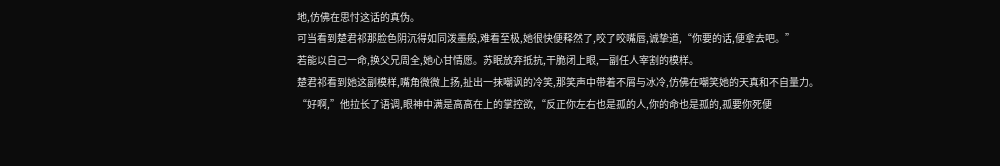地,仿佛在思忖这话的真伪。
可当看到楚君祁那脸色阴沉得如同泼墨般,难看至极,她很快便释然了,咬了咬嘴唇,诚挚道,“你要的话,便拿去吧。”
若能以自己一命,换父兄周全,她心甘情愿。苏眠放弃抵抗,干脆闭上眼,一副任人宰割的模样。
楚君祁看到她这副模样,嘴角微微上扬,扯出一抹嘲讽的冷笑,那笑声中带着不屑与冰冷,仿佛在嘲笑她的天真和不自量力。
“好啊,”他拉长了语调,眼神中满是高高在上的掌控欲,“反正你左右也是孤的人,你的命也是孤的,孤要你死便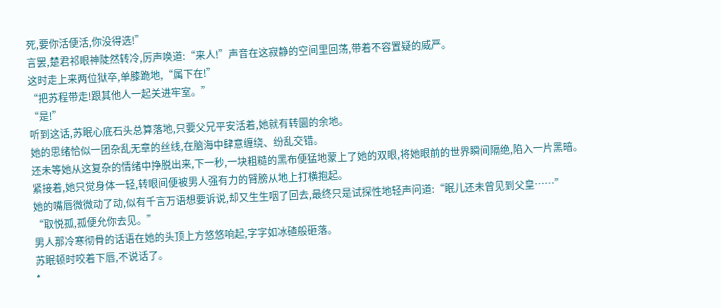死,要你活便活,你没得选!”
言罢,楚君祁眼神陡然转冷,厉声唤道:“来人!”声音在这寂静的空间里回荡,带着不容置疑的威严。
这时走上来两位狱卒,单膝跪地,“属下在!”
“把苏程带走!跟其他人一起关进牢室。”
“是!”
听到这话,苏眠心底石头总算落地,只要父兄平安活着,她就有转圜的余地。
她的思绪恰似一团杂乱无章的丝线,在脑海中肆意缠绕、纷乱交错。
还未等她从这复杂的情绪中挣脱出来,下一秒,一块粗糙的黑布便猛地蒙上了她的双眼,将她眼前的世界瞬间隔绝,陷入一片黑暗。
紧接着,她只觉身体一轻,转眼间便被男人强有力的臂膀从地上打横抱起。
她的嘴唇微微动了动,似有千言万语想要诉说,却又生生咽了回去,最终只是试探性地轻声问道:“眠儿还未曾见到父皇……”
“取悦孤,孤便允你去见。”
男人那冷寒彻骨的话语在她的头顶上方悠悠响起,字字如冰碴般砸落。
苏眠顿时咬着下唇,不说话了。
*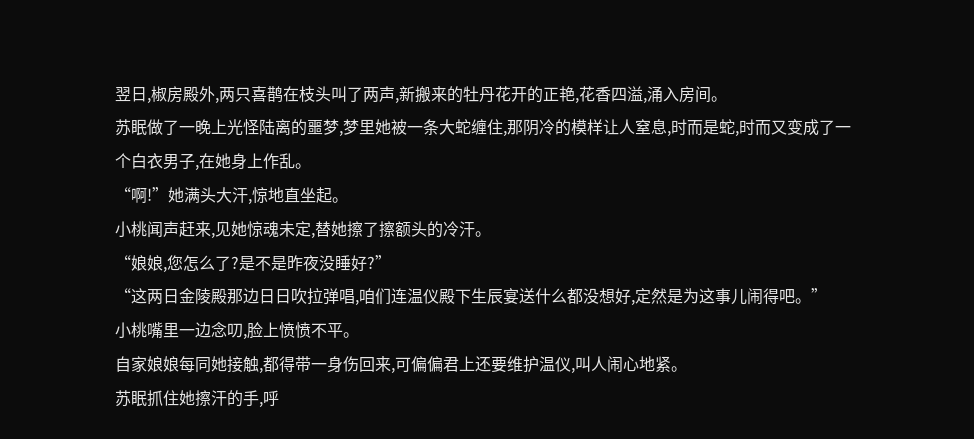翌日,椒房殿外,两只喜鹊在枝头叫了两声,新搬来的牡丹花开的正艳,花香四溢,涌入房间。
苏眠做了一晚上光怪陆离的噩梦,梦里她被一条大蛇缠住,那阴冷的模样让人窒息,时而是蛇,时而又变成了一个白衣男子,在她身上作乱。
“啊!”她满头大汗,惊地直坐起。
小桃闻声赶来,见她惊魂未定,替她擦了擦额头的冷汗。
“娘娘,您怎么了?是不是昨夜没睡好?”
“这两日金陵殿那边日日吹拉弹唱,咱们连温仪殿下生辰宴送什么都没想好,定然是为这事儿闹得吧。”
小桃嘴里一边念叨,脸上愤愤不平。
自家娘娘每同她接触,都得带一身伤回来,可偏偏君上还要维护温仪,叫人闹心地紧。
苏眠抓住她擦汗的手,呼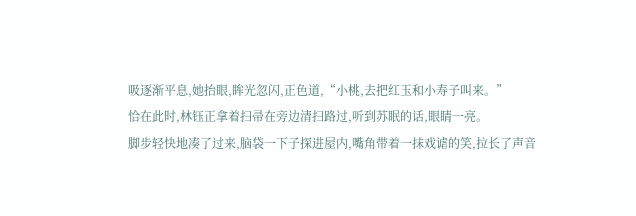吸逐渐平息,她抬眼,眸光忽闪,正色道,“小桃,去把红玉和小寿子叫来。”
恰在此时,林钰正拿着扫帚在旁边清扫路过,听到苏眠的话,眼睛一亮。
脚步轻快地凑了过来,脑袋一下子探进屋内,嘴角带着一抹戏谑的笑,拉长了声音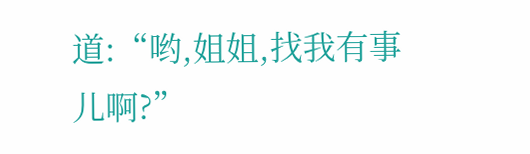道:“哟,姐姐,找我有事儿啊?”